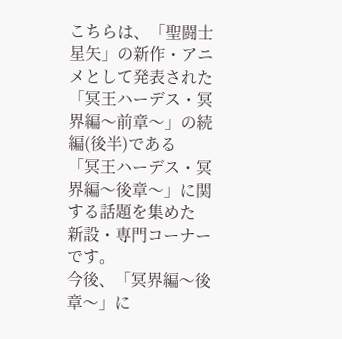こちらは、「聖闘士星矢」の新作・アニメとして発表された
「冥王ハーデス・冥界編〜前章〜」の続編(後半)である
「冥王ハーデス・冥界編〜後章〜」に関する話題を集めた
新設・専門コーナーです。
今後、「冥界編〜後章〜」に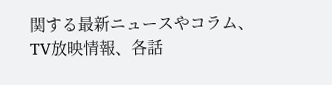関する最新ニュースやコラム、
TV放映情報、各話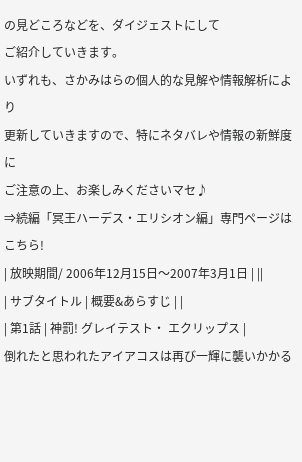の見どころなどを、ダイジェストにして
ご紹介していきます。
いずれも、さかみはらの個人的な見解や情報解析により
更新していきますので、特にネタバレや情報の新鮮度に
ご注意の上、お楽しみくださいマセ♪
⇒続編「冥王ハーデス・エリシオン編」専門ページはこちら!
| 放映期間/ 2006年12月15日〜2007年3月1日 | ||
| サブタイトル | 概要&あらすじ | |
| 第1話 | 神罰! グレイテスト・ エクリップス |
倒れたと思われたアイアコスは再び一輝に襲いかかる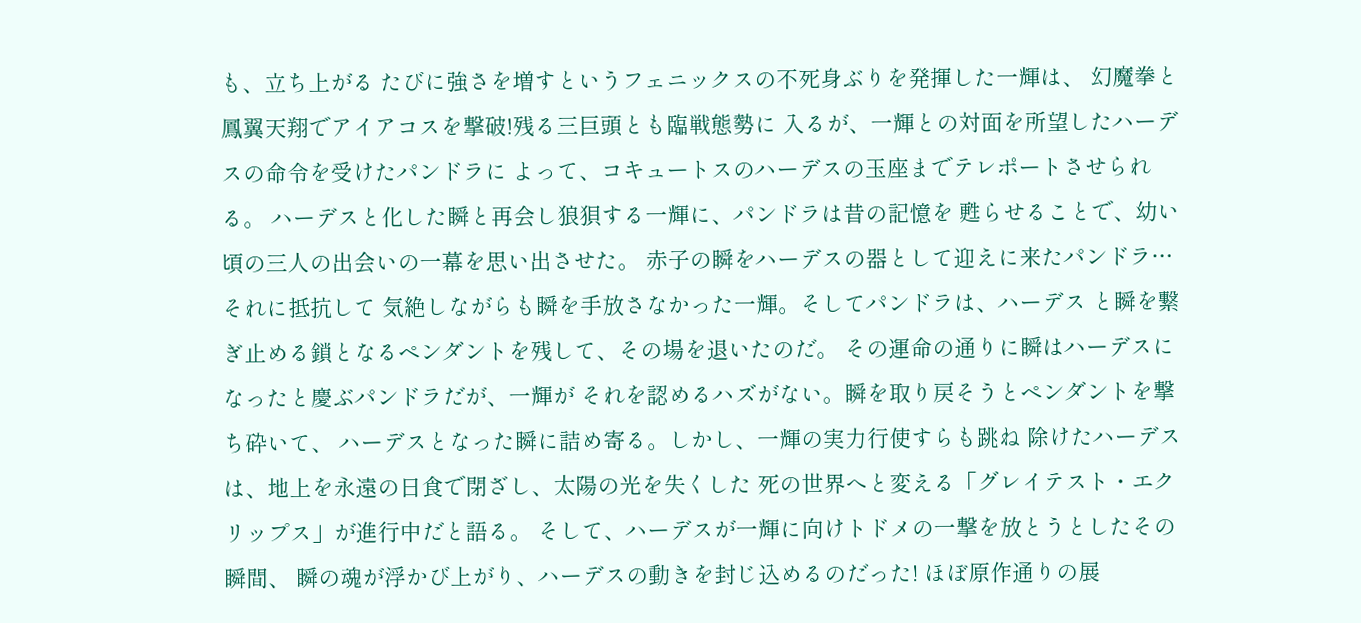も、立ち上がる たびに強さを増すというフェニックスの不死身ぶりを発揮した一輝は、 幻魔拳と鳳翼天翔でアイアコスを撃破!残る三巨頭とも臨戦態勢に 入るが、一輝との対面を所望したハーデスの命令を受けたパンドラに よって、コキュートスのハーデスの玉座までテレポートさせられる。 ハーデスと化した瞬と再会し狼狽する一輝に、パンドラは昔の記憶を 甦らせることで、幼い頃の三人の出会いの一幕を思い出させた。 赤子の瞬をハーデスの器として迎えに来たパンドラ…それに抵抗して 気絶しながらも瞬を手放さなかった一輝。そしてパンドラは、ハーデス と瞬を繋ぎ止める鎖となるペンダントを残して、その場を退いたのだ。 その運命の通りに瞬はハーデスになったと慶ぶパンドラだが、一輝が それを認めるハズがない。瞬を取り戻そうとペンダントを撃ち砕いて、 ハーデスとなった瞬に詰め寄る。しかし、一輝の実力行使すらも跳ね 除けたハーデスは、地上を永遠の日食で閉ざし、太陽の光を失くした 死の世界へと変える「グレイテスト・エクリップス」が進行中だと語る。 そして、ハーデスが一輝に向けトドメの一撃を放とうとしたその瞬間、 瞬の魂が浮かび上がり、ハーデスの動きを封じ込めるのだった! ほぼ原作通りの展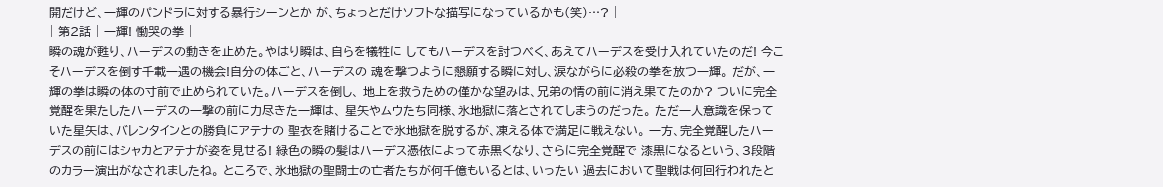開だけど、一輝のパンドラに対する暴行シーンとか が、ちょっとだけソフトな描写になっているかも(笑)…? |
| 第2話 | 一輝! 慟哭の拳 |
瞬の魂が甦り、ハーデスの動きを止めた。やはり瞬は、自らを犠牲に してもハーデスを討つべく、あえてハーデスを受け入れていたのだ! 今こそハーデスを倒す千載一遇の機会!自分の体ごと、ハーデスの 魂を撃つように懇願する瞬に対し、涙ながらに必殺の拳を放つ一輝。 だが、一輝の拳は瞬の体の寸前で止められていた。ハーデスを倒し、 地上を救うための僅かな望みは、兄弟の情の前に消え果てたのか? ついに完全覚醒を果たしたハーデスの一撃の前に力尽きた一輝は、 星矢やムウたち同様、氷地獄に落とされてしまうのだった。 ただ一人意識を保っていた星矢は、バレンタインとの勝負にアテナの 聖衣を賭けることで氷地獄を脱するが、凍える体で満足に戦えない。 一方、完全覚醒したハーデスの前にはシャカとアテナが姿を見せる! 緑色の瞬の髪はハーデス憑依によって赤黒くなり、さらに完全覚醒で 漆黒になるという、3段階のカラー演出がなされましたね。 ところで、氷地獄の聖闘士の亡者たちが何千億もいるとは、いったい 過去において聖戦は何回行われたと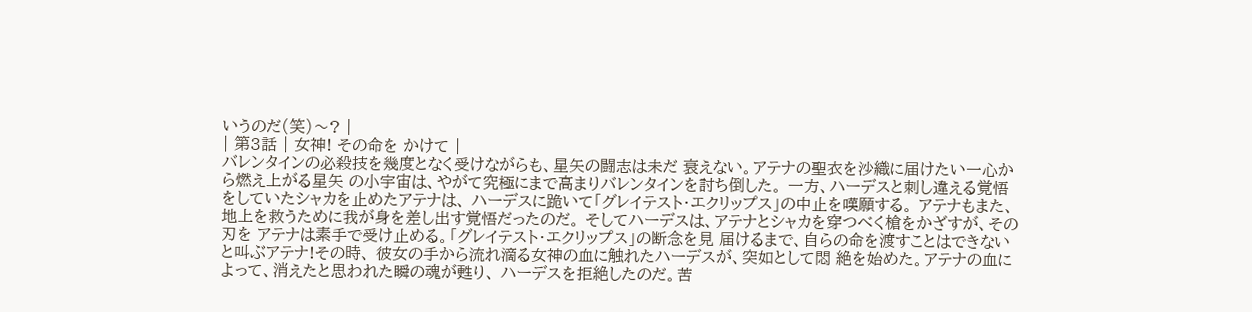いうのだ(笑)〜? |
| 第3話 | 女神! その命を かけて |
バレンタインの必殺技を幾度となく受けながらも、星矢の闘志は未だ 衰えない。アテナの聖衣を沙織に届けたい一心から燃え上がる星矢 の小宇宙は、やがて究極にまで高まりバレンタインを討ち倒した。 一方、ハーデスと刺し違える覚悟をしていたシャカを止めたアテナは、 ハーデスに跪いて「グレイテスト・エクリップス」の中止を嘆願する。 アテナもまた、地上を救うために我が身を差し出す覚悟だったのだ。 そしてハーデスは、アテナとシャカを穿つべく槍をかざすが、その刃を アテナは素手で受け止める。「グレイテスト・エクリップス」の断念を見 届けるまで、自らの命を渡すことはできないと叫ぶアテナ!その時、 彼女の手から流れ滴る女神の血に触れたハーデスが、突如として悶 絶を始めた。アテナの血によって、消えたと思われた瞬の魂が甦り、 ハーデスを拒絶したのだ。苦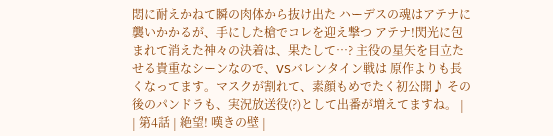悶に耐えかねて瞬の肉体から抜け出た ハーデスの魂はアテナに襲いかかるが、手にした槍でコレを迎え撃つ アテナ!閃光に包まれて消えた神々の決着は、果たして…? 主役の星矢を目立たせる貴重なシーンなので、VSバレンタイン戦は 原作よりも長くなってます。マスクが割れて、素顔もめでたく初公開♪ その後のパンドラも、実況放送役(?)として出番が増えてますね。 |
| 第4話 | 絶望! 嘆きの壁 |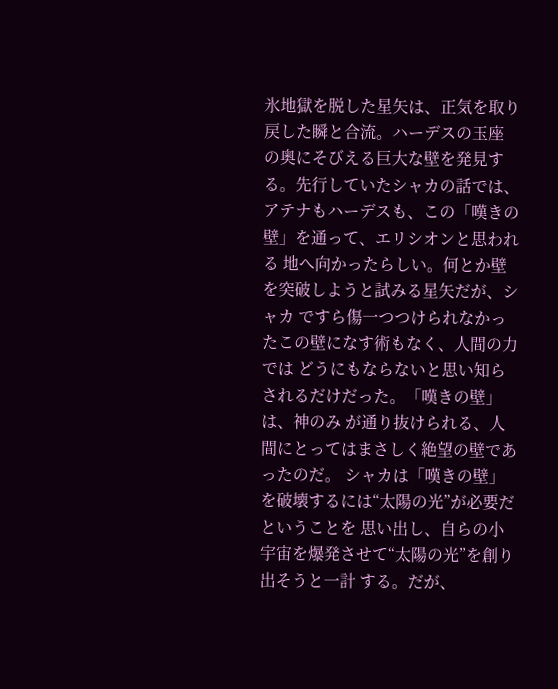氷地獄を脱した星矢は、正気を取り戻した瞬と合流。ハーデスの玉座 の奥にそびえる巨大な壁を発見する。先行していたシャカの話では、 アテナもハーデスも、この「嘆きの壁」を通って、エリシオンと思われる 地へ向かったらしい。何とか壁を突破しようと試みる星矢だが、シャカ ですら傷一つつけられなかったこの壁になす術もなく、人間の力では どうにもならないと思い知らされるだけだった。「嘆きの壁」は、神のみ が通り抜けられる、人間にとってはまさしく絶望の壁であったのだ。 シャカは「嘆きの壁」を破壊するには“太陽の光”が必要だということを 思い出し、自らの小宇宙を爆発させて“太陽の光”を創り出そうと一計 する。だが、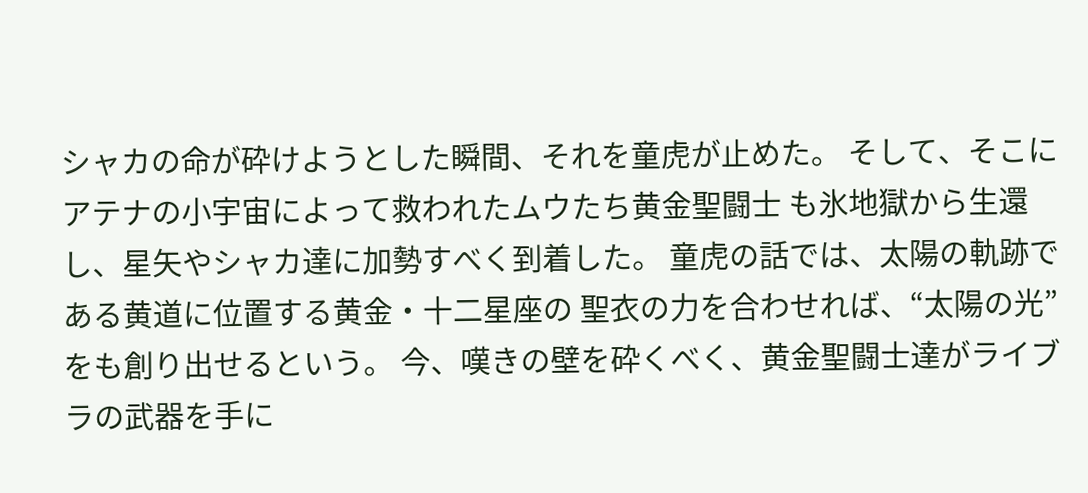シャカの命が砕けようとした瞬間、それを童虎が止めた。 そして、そこにアテナの小宇宙によって救われたムウたち黄金聖闘士 も氷地獄から生還し、星矢やシャカ達に加勢すべく到着した。 童虎の話では、太陽の軌跡である黄道に位置する黄金・十二星座の 聖衣の力を合わせれば、“太陽の光”をも創り出せるという。 今、嘆きの壁を砕くべく、黄金聖闘士達がライブラの武器を手に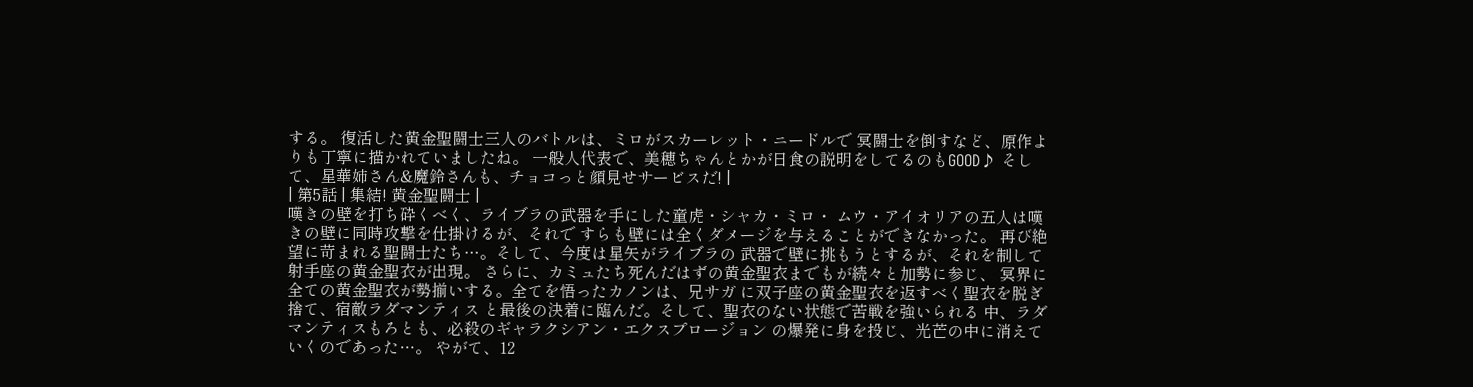する。 復活した黄金聖闘士三人のバトルは、ミロがスカーレット・ニードルで 冥闘士を倒すなど、原作よりも丁寧に描かれていましたね。 一般人代表で、美穂ちゃんとかが日食の説明をしてるのもGOOD♪ そして、星華姉さん&魔鈴さんも、チョコっと顔見せサービスだ! |
| 第5話 | 集結! 黄金聖闘士 |
嘆きの壁を打ち砕くべく、ライブラの武器を手にした童虎・シャカ・ミロ・ ムウ・アイオリアの五人は嘆きの壁に同時攻撃を仕掛けるが、それで すらも壁には全くダメージを与えることができなかった。 再び絶望に苛まれる聖闘士たち…。そして、今度は星矢がライブラの 武器で壁に挑もうとするが、それを制して射手座の黄金聖衣が出現。 さらに、カミュたち死んだはずの黄金聖衣までもが続々と加勢に参じ、 冥界に全ての黄金聖衣が勢揃いする。全てを悟ったカノンは、兄サガ に双子座の黄金聖衣を返すべく聖衣を脱ぎ捨て、宿敵ラダマンティス と最後の決着に臨んだ。そして、聖衣のない状態で苦戦を強いられる 中、ラダマンティスもろとも、必殺のギャラクシアン・エクスプロージョン の爆発に身を投じ、光芒の中に消えていくのであった…。 やがて、12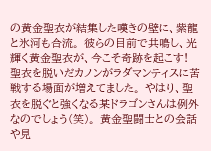の黄金聖衣が結集した嘆きの壁に、紫龍と氷河も合流。 彼らの目前で共鳴し、光輝く黄金聖衣が、今こそ奇跡を起こす! 聖衣を脱いだカノンがラダマンティスに苦戦する場面が増えてました。 やはり、聖衣を脱ぐと強くなる某ドラゴンさんは例外なのでしょう(笑)。 黄金聖闘士との会話や見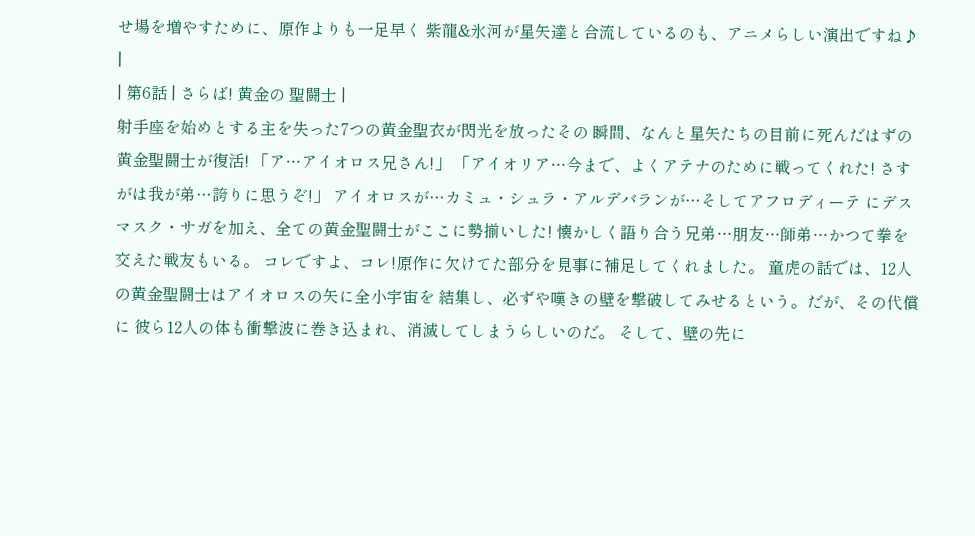せ場を増やすために、原作よりも一足早く 紫龍&氷河が星矢達と合流しているのも、アニメらしい演出ですね♪ |
| 第6話 | さらば! 黄金の 聖闘士 |
射手座を始めとする主を失った7つの黄金聖衣が閃光を放ったその 瞬間、なんと星矢たちの目前に死んだはずの黄金聖闘士が復活! 「ア…アイオロス兄さん!」 「アイオリア…今まで、よくアテナのために戦ってくれた! さすがは我が弟…誇りに思うぞ!」 アイオロスが…カミュ・シュラ・アルデバランが…そしてアフロディーテ にデスマスク・サガを加え、全ての黄金聖闘士がここに勢揃いした! 懐かしく語り合う兄弟…朋友…師弟…かつて拳を交えた戦友もいる。 コレですよ、コレ!原作に欠けてた部分を見事に補足してくれました。 童虎の話では、12人の黄金聖闘士はアイオロスの矢に全小宇宙を 結集し、必ずや嘆きの壁を撃破してみせるという。だが、その代償に 彼ら12人の体も衝撃波に巻き込まれ、消滅してしまうらしいのだ。 そして、壁の先に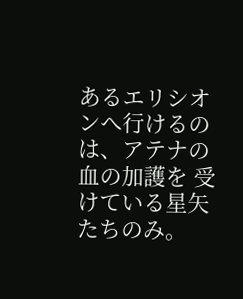あるエリシオンへ行けるのは、アテナの血の加護を 受けている星矢たちのみ。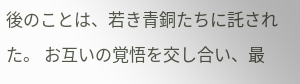後のことは、若き青銅たちに託された。 お互いの覚悟を交し合い、最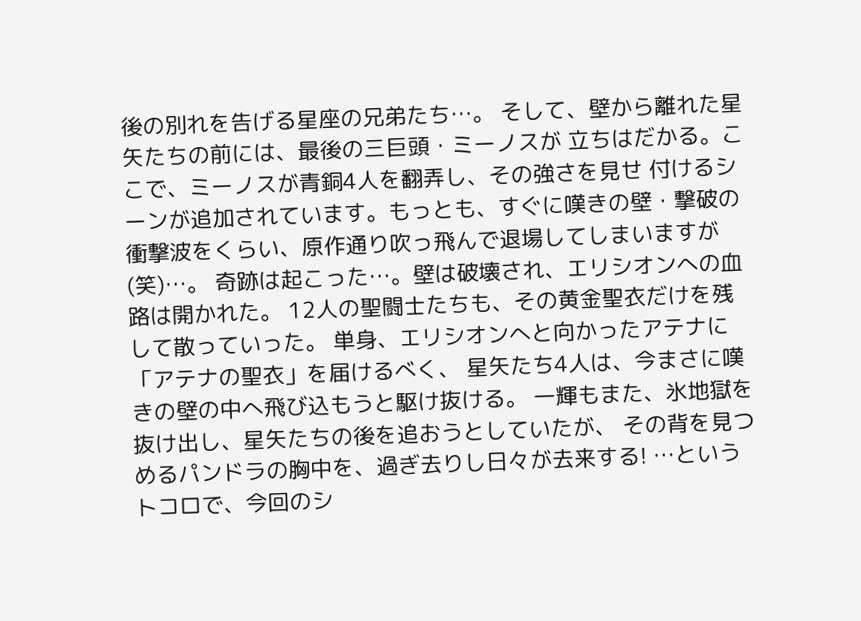後の別れを告げる星座の兄弟たち…。 そして、壁から離れた星矢たちの前には、最後の三巨頭・ミーノスが 立ちはだかる。ここで、ミーノスが青銅4人を翻弄し、その強さを見せ 付けるシーンが追加されています。もっとも、すぐに嘆きの壁・撃破の 衝撃波をくらい、原作通り吹っ飛んで退場してしまいますが(笑)…。 奇跡は起こった…。壁は破壊され、エリシオンへの血路は開かれた。 12人の聖闘士たちも、その黄金聖衣だけを残して散っていった。 単身、エリシオンへと向かったアテナに「アテナの聖衣」を届けるべく、 星矢たち4人は、今まさに嘆きの壁の中へ飛び込もうと駆け抜ける。 一輝もまた、氷地獄を抜け出し、星矢たちの後を追おうとしていたが、 その背を見つめるパンドラの胸中を、過ぎ去りし日々が去来する! …というトコロで、今回のシ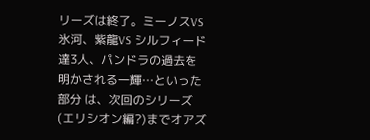リーズは終了。ミーノスVS氷河、紫龍VS シルフィード達3人、パンドラの過去を明かされる一輝…といった部分 は、次回のシリーズ(エリシオン編?)までオアズ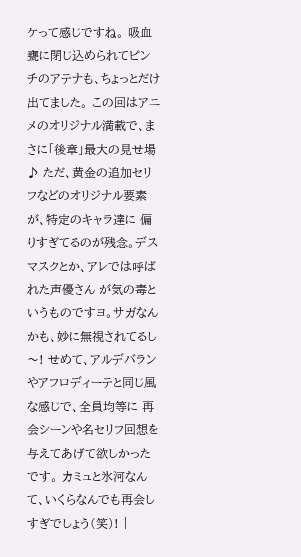ケって感じですね。 吸血甕に閉じ込められてピンチのアテナも、ちょっとだけ出てました。 この回はアニメのオリジナル満載で、まさに「後章」最大の見せ場♪ ただ、黄金の追加セリフなどのオリジナル要素が、特定のキャラ達に 偏りすぎてるのが残念。デスマスクとか、アレでは呼ばれた声優さん が気の毒というものですヨ。サガなんかも、妙に無視されてるし〜! せめて、アルデバランやアフロディーテと同じ風な感じで、全員均等に 再会シーンや名セリフ回想を与えてあげて欲しかったです。 カミュと氷河なんて、いくらなんでも再会しすぎでしょう(笑)! |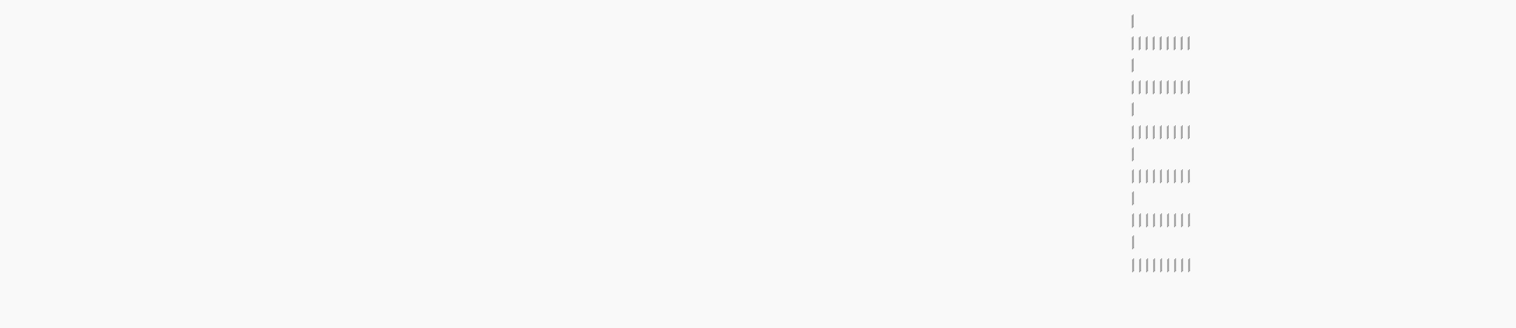|
|||||||||
|
|||||||||
|
|||||||||
|
|||||||||
|
|||||||||
|
|||||||||